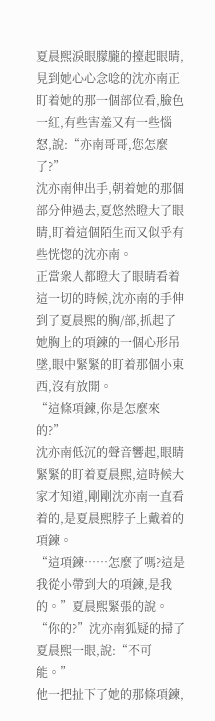夏晨熙淚眼朦朧的擡起眼睛,見到她心心念唸的沈亦南正盯着她的那一個部位看,臉色一紅,有些害羞又有一些惱怒,說:“亦南哥哥,您怎麼了?”
沈亦南伸出手,朝着她的那個部分伸過去,夏悠然瞪大了眼睛,盯着這個陌生而又似乎有些恍惚的沈亦南。
正當衆人都瞪大了眼睛看着這一切的時候,沈亦南的手伸到了夏晨熙的胸/部,抓起了她胸上的項鍊的一個心形吊墜,眼中緊緊的盯着那個小東西,沒有放開。
“這條項鍊,你是怎麼來的?”
沈亦南低沉的聲音響起,眼睛緊緊的盯着夏晨熙,這時候大家才知道,剛剛沈亦南一直看着的,是夏晨熙脖子上戴着的項鍊。
“這項鍊……怎麼了嗎?這是我從小帶到大的項鍊,是我的。”夏晨熙緊張的說。
“你的?”沈亦南狐疑的掃了夏晨熙一眼,說:“不可能。”
他一把扯下了她的那條項鍊,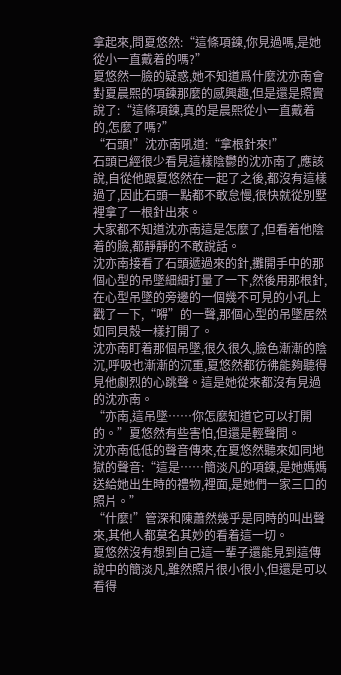拿起來,問夏悠然:“這條項鍊,你見過嗎,是她從小一直戴着的嗎?”
夏悠然一臉的疑惑,她不知道爲什麼沈亦南會對夏晨熙的項鍊那麼的感興趣,但是還是照實說了:“這條項鍊,真的是晨熙從小一直戴着的,怎麼了嗎?”
“石頭!”沈亦南吼道:“拿根針來!”
石頭已經很少看見這樣陰鬱的沈亦南了,應該說,自從他跟夏悠然在一起了之後,都沒有這樣過了,因此石頭一點都不敢怠慢,很快就從別墅裡拿了一根針出來。
大家都不知道沈亦南這是怎麼了,但看着他陰着的臉,都靜靜的不敢說話。
沈亦南接看了石頭遞過來的針,攤開手中的那個心型的吊墜細細打量了一下,然後用那根針,在心型吊墜的旁邊的一個幾不可見的小孔上戳了一下,“嘚”的一聲,那個心型的吊墜居然如同貝殼一樣打開了。
沈亦南盯着那個吊墜,很久很久,臉色漸漸的陰沉,呼吸也漸漸的沉重,夏悠然都彷彿能夠聽得見他劇烈的心跳聲。這是她從來都沒有見過的沈亦南。
“亦南,這吊墜……你怎麼知道它可以打開的。”夏悠然有些害怕,但還是輕聲問。
沈亦南低低的聲音傳來,在夏悠然聽來如同地獄的聲音:“這是……簡淡凡的項鍊,是她媽媽送給她出生時的禮物,裡面,是她們一家三口的照片。”
“什麼!”管深和陳蕭然幾乎是同時的叫出聲來,其他人都莫名其妙的看着這一切。
夏悠然沒有想到自己這一輩子還能見到這傳說中的簡淡凡,雖然照片很小很小,但還是可以看得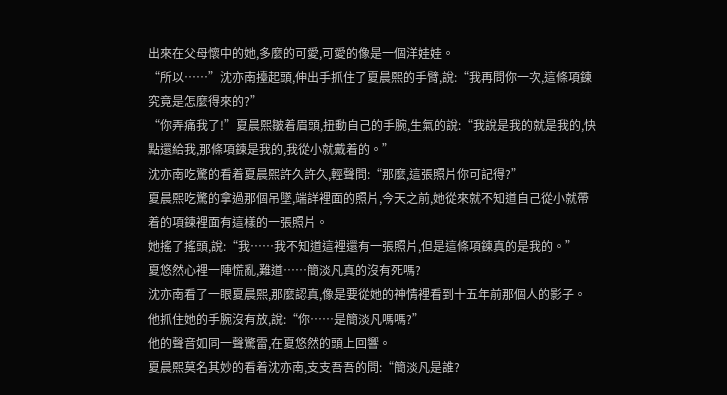出來在父母懷中的她,多麼的可愛,可愛的像是一個洋娃娃。
“所以……”沈亦南擡起頭,伸出手抓住了夏晨熙的手臂,說:“我再問你一次,這條項鍊究竟是怎麼得來的?”
“你弄痛我了!”夏晨熙皺着眉頭,扭動自己的手腕,生氣的說:“我說是我的就是我的,快點還給我,那條項鍊是我的,我從小就戴着的。”
沈亦南吃驚的看着夏晨熙許久許久,輕聲問:“那麼,這張照片你可記得?”
夏晨熙吃驚的拿過那個吊墜,端詳裡面的照片,今天之前,她從來就不知道自己從小就帶着的項鍊裡面有這樣的一張照片。
她搖了搖頭,說:“我……我不知道這裡還有一張照片,但是這條項鍊真的是我的。”
夏悠然心裡一陣慌亂,難道……簡淡凡真的沒有死嗎?
沈亦南看了一眼夏晨熙,那麼認真,像是要從她的神情裡看到十五年前那個人的影子。
他抓住她的手腕沒有放,說:“你……是簡淡凡嗎嗎?”
他的聲音如同一聲驚雷,在夏悠然的頭上回響。
夏晨熙莫名其妙的看着沈亦南,支支吾吾的問:“簡淡凡是誰?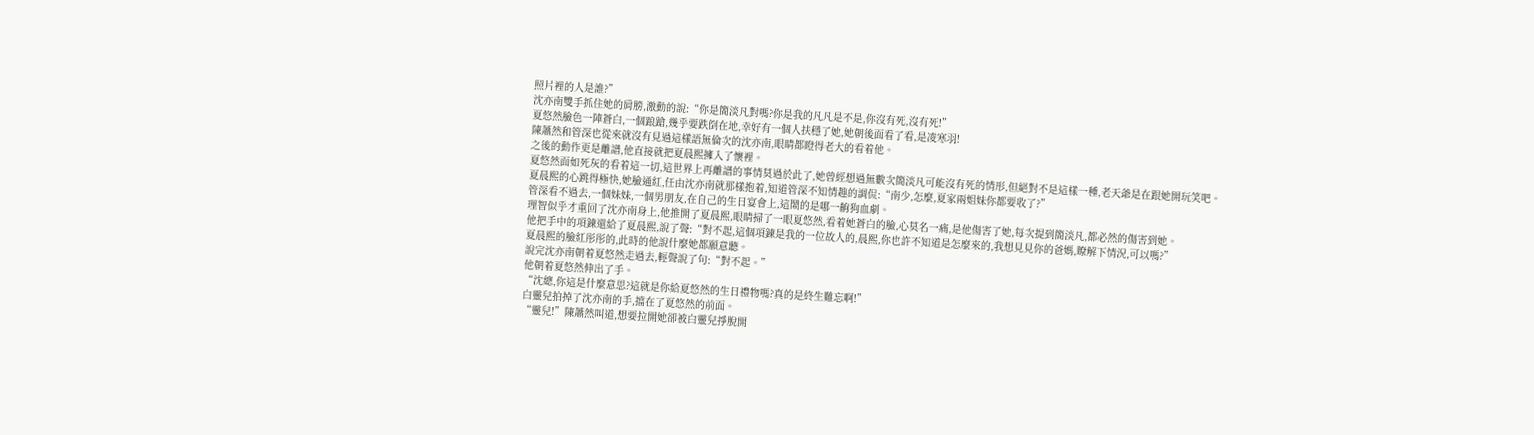照片裡的人是誰?”
沈亦南雙手抓住她的肩膀,激動的說:“你是簡淡凡對嗎?你是我的凡凡是不是,你沒有死,沒有死!”
夏悠然臉色一陣蒼白,一個踉蹌,幾乎要跌倒在地,幸好有一個人扶穩了她,她朝後面看了看,是凌寒羽!
陳蕭然和管深也從來就沒有見過這樣語無倫次的沈亦南,眼睛都瞪得老大的看着他。
之後的動作更是離譜,他直接就把夏晨熙擁入了懷裡。
夏悠然面如死灰的看着這一切,這世界上再離譜的事情莫過於此了,她曾經想過無數次簡淡凡可能沒有死的情形,但絕對不是這樣一種,老天爺是在跟她開玩笑吧。
夏晨熙的心跳得極快,她臉通紅,任由沈亦南就那樣抱着,知道管深不知情趣的調侃:“南少,怎麼,夏家兩姐妹你都要收了?”
管深看不過去,一個妹妹,一個男朋友,在自己的生日宴會上,這鬧的是哪一齣狗血劇。
理智似乎才重回了沈亦南身上,他推開了夏晨熙,眼睛掃了一眼夏悠然,看着她蒼白的臉,心莫名一痛,是他傷害了她,每次提到簡淡凡,都必然的傷害到她。
他把手中的項鍊還給了夏晨熙,說了聲:“對不起,這個項鍊是我的一位故人的,晨熙,你也許不知道是怎麼來的,我想見見你的爸媽,瞭解下情況,可以嗎?”
夏晨熙的臉紅彤彤的,此時的他說什麼她都願意聽。
說完沈亦南朝着夏悠然走過去,輕聲說了句:“對不起。”
他朝着夏悠然伸出了手。
“沈總,你這是什麼意思?這就是你給夏悠然的生日禮物嗎?真的是終生難忘啊!”
白靈兒拍掉了沈亦南的手,擋在了夏悠然的前面。
“靈兒!”陳蕭然叫道,想要拉開她卻被白靈兒掙脫開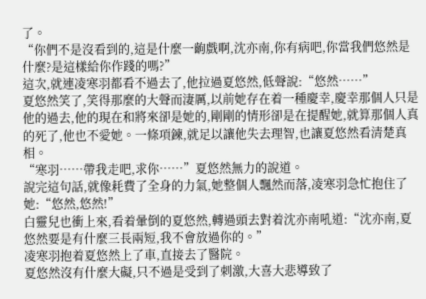了。
“你們不是沒看到的,這是什麼一齣戲啊,沈亦南,你有病吧,你當我們悠然是什麼?是這樣給你作踐的嗎?”
這次,就連凌寒羽都看不過去了,他拉過夏悠然,低聲說:“悠然……”
夏悠然笑了,笑得那麼的大聲而淒厲,以前她存在着一種慶幸,慶幸那個人只是他的過去,他的現在和將來卻是她的,剛剛的情形卻是在提醒她,就算那個人真的死了,他也不愛她。一條項鍊,就足以讓他失去理智,也讓夏悠然看清楚真相。
“寒羽……帶我走吧,求你……”夏悠然無力的說道。
說完這句話,就像耗費了全身的力氣,她整個人飄然而落,凌寒羽急忙抱住了她:“悠然,悠然!”
白靈兒也衝上來,看着暈倒的夏悠然,轉過頭去對着沈亦南吼道:“沈亦南,夏悠然要是有什麼三長兩短,我不會放過你的。”
凌寒羽抱着夏悠然上了車,直接去了醫院。
夏悠然沒有什麼大礙,只不過是受到了刺激,大喜大悲導致了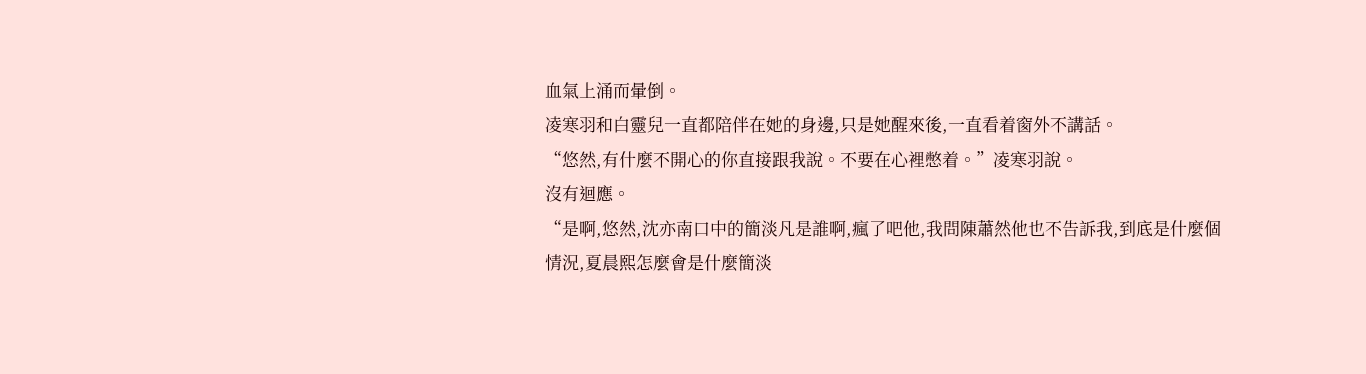血氣上涌而暈倒。
凌寒羽和白靈兒一直都陪伴在她的身邊,只是她醒來後,一直看着窗外不講話。
“悠然,有什麼不開心的你直接跟我說。不要在心裡憋着。”凌寒羽說。
沒有迴應。
“是啊,悠然,沈亦南口中的簡淡凡是誰啊,瘋了吧他,我問陳蕭然他也不告訴我,到底是什麼個情況,夏晨熙怎麼會是什麼簡淡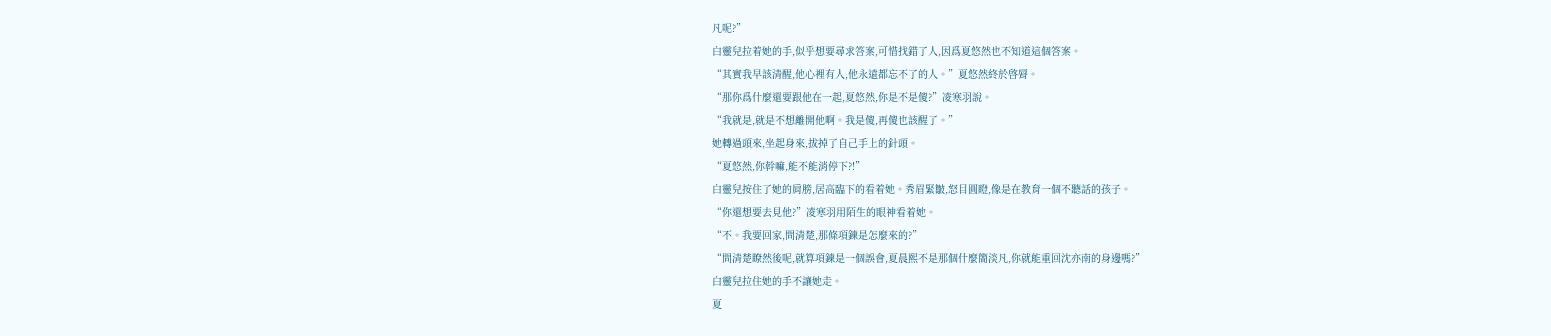凡呢?”
白靈兒拉着她的手,似乎想要尋求答案,可惜找錯了人,因爲夏悠然也不知道這個答案。
“其實我早該清醒,他心裡有人,他永遠都忘不了的人。”夏悠然終於啓脣。
“那你爲什麼還要跟他在一起,夏悠然,你是不是傻?”凌寒羽說。
“我就是,就是不想離開他啊。我是傻,再傻也該醒了。”
她轉過頭來,坐起身來,拔掉了自己手上的針頭。
“夏悠然,你幹嘛,能不能消停下?!”
白靈兒按住了她的肩膀,居高臨下的看着她。秀眉緊皺,怒目圓瞪,像是在教育一個不聽話的孩子。
“你還想要去見他?”凌寒羽用陌生的眼神看着她。
“不。我要回家,問清楚,那條項鍊是怎麼來的?”
“問清楚瞭然後呢,就算項鍊是一個誤會,夏晨熙不是那個什麼簡淡凡,你就能重回沈亦南的身邊嗎?”
白靈兒拉住她的手不讓她走。
夏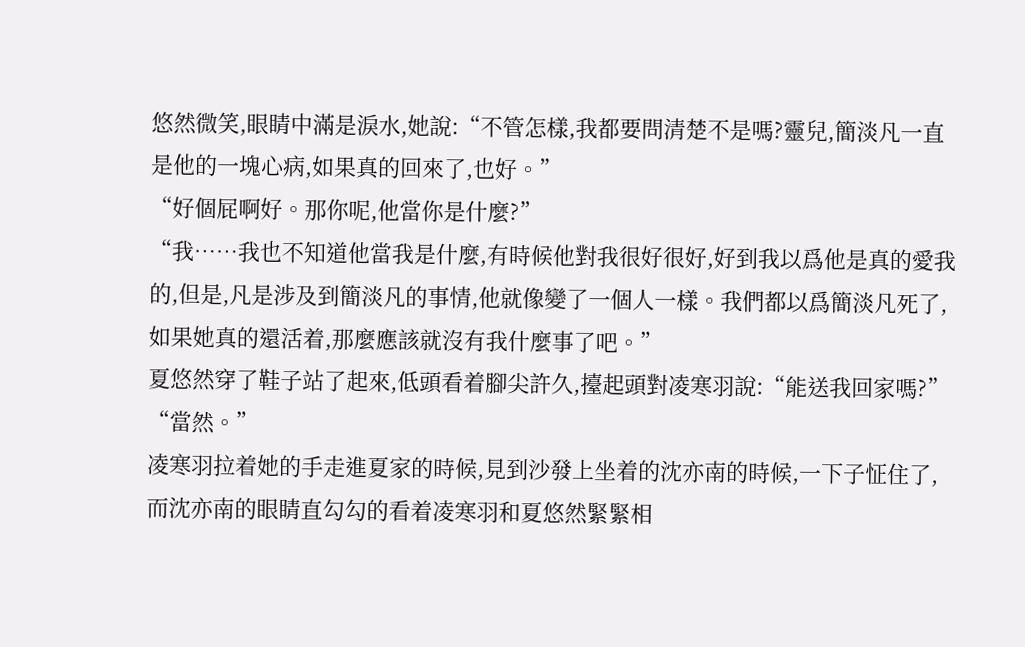悠然微笑,眼睛中滿是淚水,她說:“不管怎樣,我都要問清楚不是嗎?靈兒,簡淡凡一直是他的一塊心病,如果真的回來了,也好。”
“好個屁啊好。那你呢,他當你是什麼?”
“我……我也不知道他當我是什麼,有時候他對我很好很好,好到我以爲他是真的愛我的,但是,凡是涉及到簡淡凡的事情,他就像變了一個人一樣。我們都以爲簡淡凡死了,如果她真的還活着,那麼應該就沒有我什麼事了吧。”
夏悠然穿了鞋子站了起來,低頭看着腳尖許久,擡起頭對凌寒羽說:“能送我回家嗎?”
“當然。”
凌寒羽拉着她的手走進夏家的時候,見到沙發上坐着的沈亦南的時候,一下子怔住了,而沈亦南的眼睛直勾勾的看着凌寒羽和夏悠然緊緊相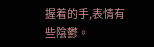握着的手,表情有些陰鬱。